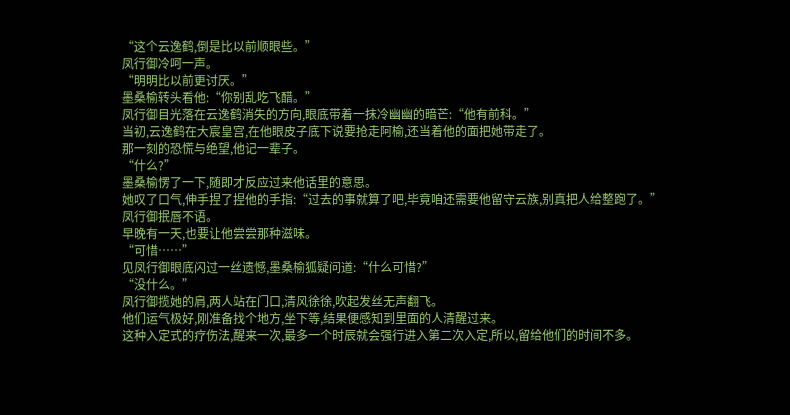“这个云逸鹤,倒是比以前顺眼些。”
凤行御冷呵一声。
“明明比以前更讨厌。”
墨桑榆转头看他:“你别乱吃飞醋。”
凤行御目光落在云逸鹤消失的方向,眼底带着一抹冷幽幽的暗芒:“他有前科。”
当初,云逸鹤在大宸皇宫,在他眼皮子底下说要抢走阿榆,还当着他的面把她带走了。
那一刻的恐慌与绝望,他记一辈子。
“什么?”
墨桑榆愣了一下,随即才反应过来他话里的意思。
她叹了口气,伸手捏了捏他的手指:“过去的事就算了吧,毕竟咱还需要他留守云族,别真把人给整跑了。”
凤行御抿唇不语。
早晚有一天,也要让他尝尝那种滋味。
“可惜……”
见凤行御眼底闪过一丝遗憾,墨桑榆狐疑问道:“什么可惜?”
“没什么。”
凤行御揽她的肩,两人站在门口,清风徐徐,吹起发丝无声翻飞。
他们运气极好,刚准备找个地方,坐下等,结果便感知到里面的人清醒过来。
这种入定式的疗伤法,醒来一次,最多一个时辰就会强行进入第二次入定,所以,留给他们的时间不多。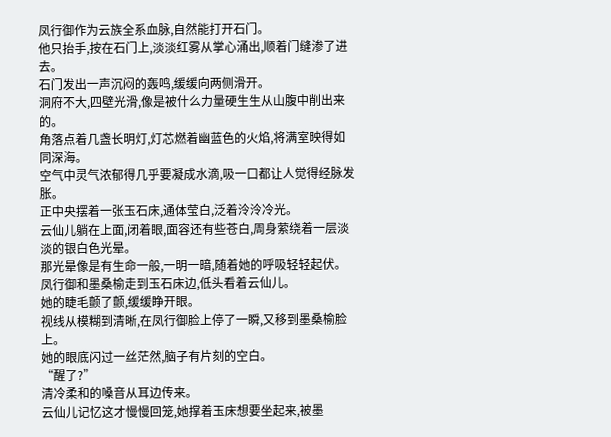凤行御作为云族全系血脉,自然能打开石门。
他只抬手,按在石门上,淡淡红雾从掌心涌出,顺着门缝渗了进去。
石门发出一声沉闷的轰鸣,缓缓向两侧滑开。
洞府不大,四壁光滑,像是被什么力量硬生生从山腹中削出来的。
角落点着几盏长明灯,灯芯燃着幽蓝色的火焰,将满室映得如同深海。
空气中灵气浓郁得几乎要凝成水滴,吸一口都让人觉得经脉发胀。
正中央摆着一张玉石床,通体莹白,泛着泠泠冷光。
云仙儿躺在上面,闭着眼,面容还有些苍白,周身萦绕着一层淡淡的银白色光晕。
那光晕像是有生命一般,一明一暗,随着她的呼吸轻轻起伏。
凤行御和墨桑榆走到玉石床边,低头看着云仙儿。
她的睫毛颤了颤,缓缓睁开眼。
视线从模糊到清晰,在凤行御脸上停了一瞬,又移到墨桑榆脸上。
她的眼底闪过一丝茫然,脑子有片刻的空白。
“醒了?”
清冷柔和的嗓音从耳边传来。
云仙儿记忆这才慢慢回笼,她撑着玉床想要坐起来,被墨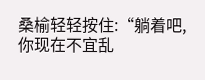桑榆轻轻按住:“躺着吧,你现在不宜乱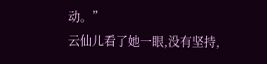动。”
云仙儿看了她一眼,没有坚持,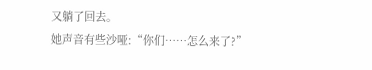又躺了回去。
她声音有些沙哑:“你们……怎么来了?”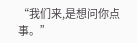“我们来,是想问你点事。”